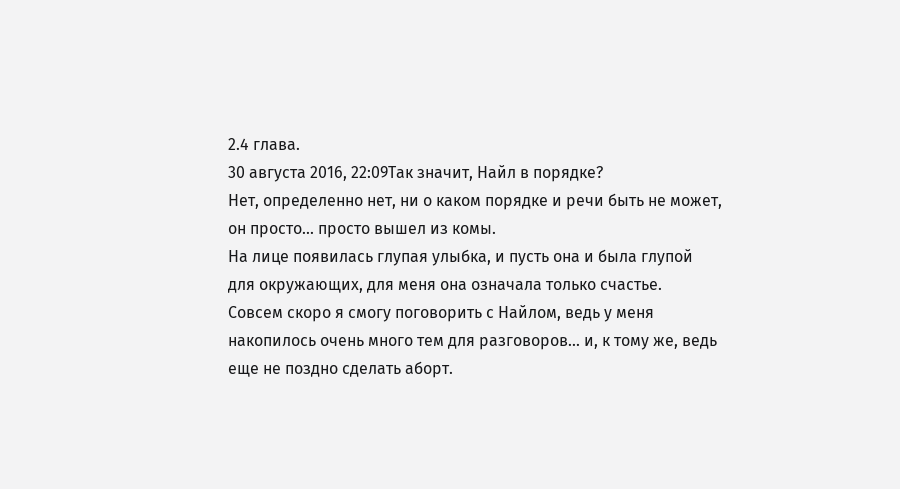2.4 глава.
30 августа 2016, 22:09Так значит, Найл в порядке?
Нет, определенно нет, ни о каком порядке и речи быть не может, он просто... просто вышел из комы.
На лице появилась глупая улыбка, и пусть она и была глупой для окружающих, для меня она означала только счастье.
Совсем скоро я смогу поговорить с Найлом, ведь у меня накопилось очень много тем для разговоров... и, к тому же, ведь еще не поздно сделать аборт.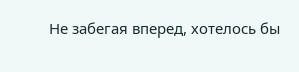Не забегая вперед, хотелось бы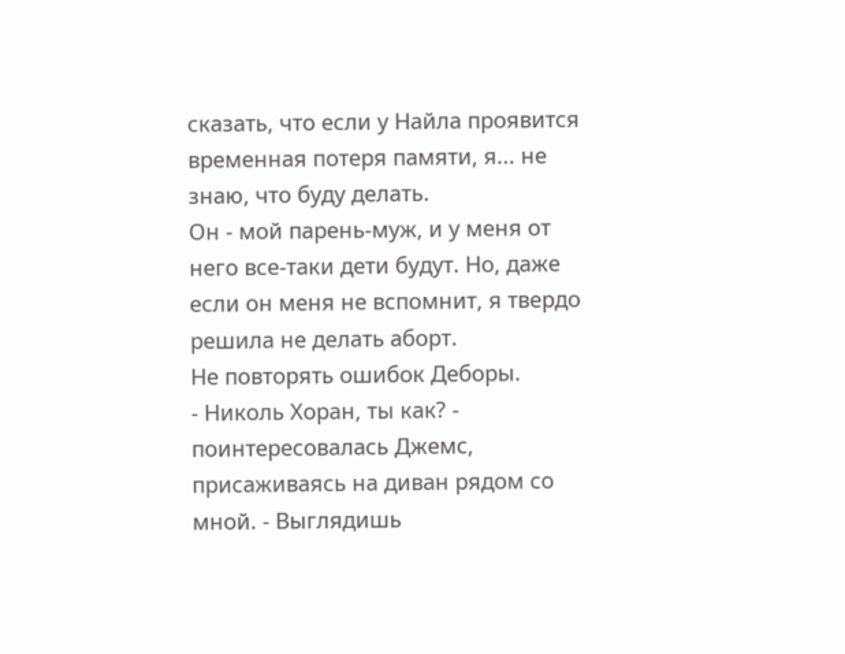сказать, что если у Найла проявится временная потеря памяти, я... не знаю, что буду делать.
Он - мой парень-муж, и у меня от него все-таки дети будут. Но, даже если он меня не вспомнит, я твердо решила не делать аборт.
Не повторять ошибок Деборы.
- Николь Хоран, ты как? - поинтересовалась Джемс, присаживаясь на диван рядом со мной. - Выглядишь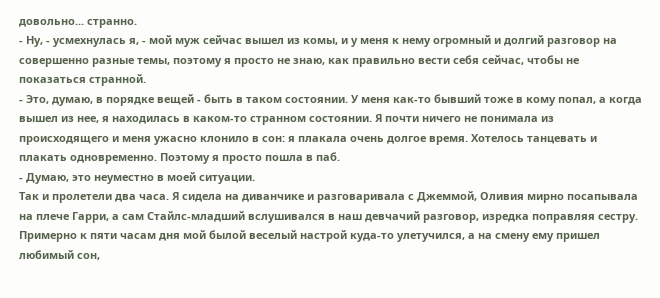довольно... странно.
- Ну, - усмехнулась я, - мой муж сейчас вышел из комы, и у меня к нему огромный и долгий разговор на совершенно разные темы, поэтому я просто не знаю, как правильно вести себя сейчас, чтобы не показаться странной.
- Это, думаю, в порядке вещей - быть в таком состоянии. У меня как-то бывший тоже в кому попал, а когда вышел из нее, я находилась в каком-то странном состоянии. Я почти ничего не понимала из происходящего и меня ужасно клонило в сон: я плакала очень долгое время. Хотелось танцевать и плакать одновременно. Поэтому я просто пошла в паб.
- Думаю, это неуместно в моей ситуации.
Так и пролетели два часа. Я сидела на диванчике и разговаривала с Джеммой, Оливия мирно посапывала на плече Гарри, а сам Стайлс-младший вслушивался в наш девчачий разговор, изредка поправляя сестру.
Примерно к пяти часам дня мой былой веселый настрой куда-то улетучился, а на смену ему пришел любимый сон,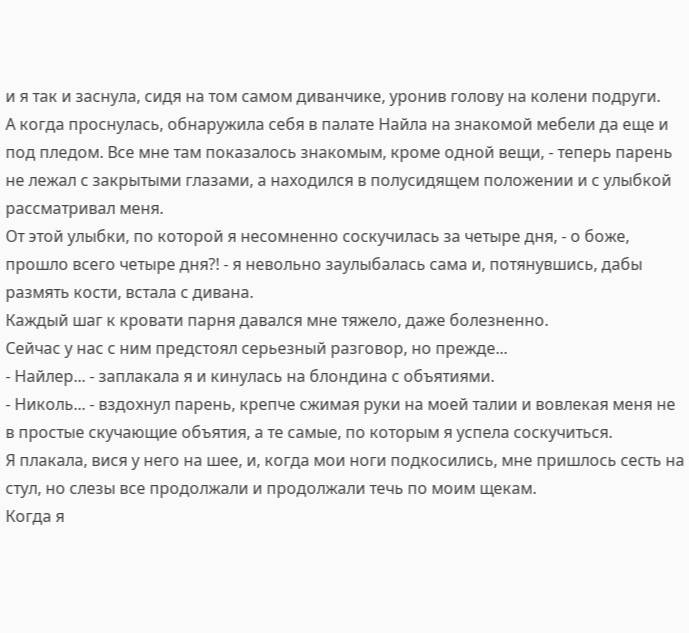и я так и заснула, сидя на том самом диванчике, уронив голову на колени подруги.
А когда проснулась, обнаружила себя в палате Найла на знакомой мебели да еще и под пледом. Все мне там показалось знакомым, кроме одной вещи, - теперь парень не лежал с закрытыми глазами, а находился в полусидящем положении и с улыбкой рассматривал меня.
От этой улыбки, по которой я несомненно соскучилась за четыре дня, - о боже, прошло всего четыре дня?! - я невольно заулыбалась сама и, потянувшись, дабы размять кости, встала с дивана.
Каждый шаг к кровати парня давался мне тяжело, даже болезненно.
Сейчас у нас с ним предстоял серьезный разговор, но прежде...
- Найлер... - заплакала я и кинулась на блондина с объятиями.
- Николь... - вздохнул парень, крепче сжимая руки на моей талии и вовлекая меня не в простые скучающие объятия, а те самые, по которым я успела соскучиться.
Я плакала, вися у него на шее, и, когда мои ноги подкосились, мне пришлось сесть на стул, но слезы все продолжали и продолжали течь по моим щекам.
Когда я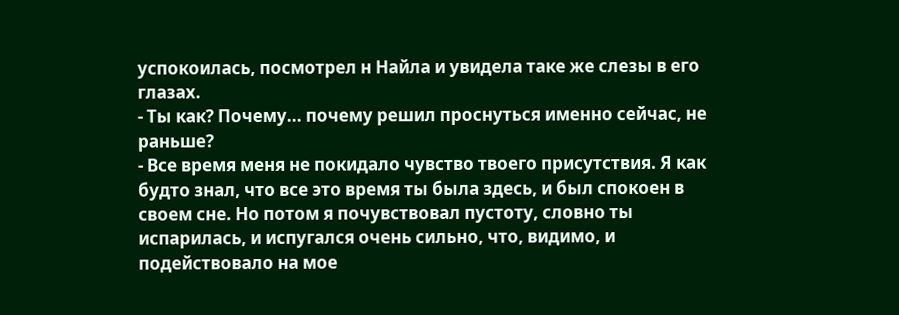успокоилась, посмотрел н Найла и увидела таке же слезы в его глазах.
- Ты как? Почему... почему решил проснуться именно сейчас, не раньше?
- Все время меня не покидало чувство твоего присутствия. Я как будто знал, что все это время ты была здесь, и был спокоен в своем сне. Но потом я почувствовал пустоту, словно ты испарилась, и испугался очень сильно, что, видимо, и подействовало на мое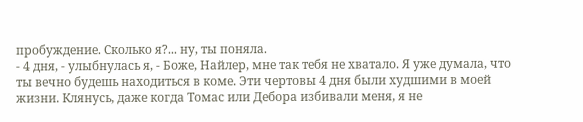пробуждение. Сколько я?... ну, ты поняла.
- 4 дня, - улыбнулась я, - Боже, Найлер, мне так тебя не хватало. Я уже думала, что ты вечно будешь находиться в коме. Эти чертовы 4 дня были худшими в моей жизни. Клянусь, даже когда Томас или Дебора избивали меня, я не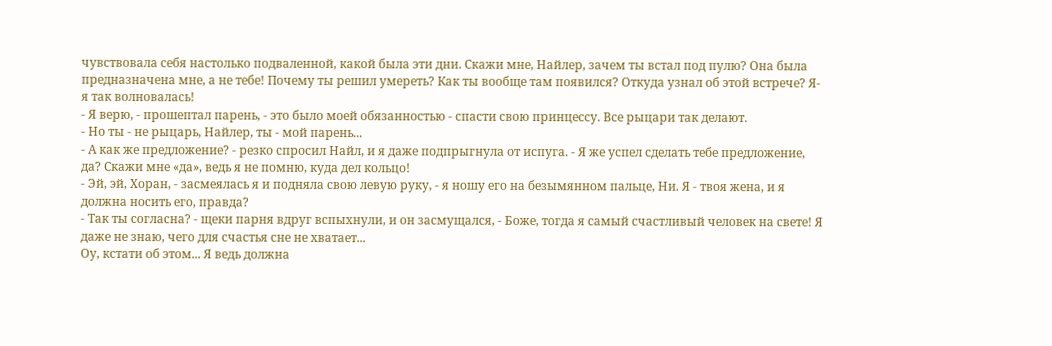чувствовала себя настолько подваленной, какой была эти дни. Скажи мне, Найлер, зачем ты встал под пулю? Она была предназначена мне, а не тебе! Почему ты решил умереть? Как ты вообще там появился? Откуда узнал об этой встрече? Я-я так волновалась!
- Я верю, - прошептал парень, - это было моей обязанностью - спасти свою принцессу. Все рыцари так делают.
- Но ты - не рыцарь, Найлер, ты - мой парень...
- А как же предложение? - резко спросил Найл, и я даже подпрыгнула от испуга. - Я же успел сделать тебе предложение, да? Скажи мне «да», ведь я не помню, куда дел кольцо!
- Эй, эй, Хоран, - засмеялась я и подняла свою левую руку, - я ношу его на безымянном пальце, Ни. Я - твоя жена, и я должна носить его, правда?
- Так ты согласна? - щеки парня вдруг вспыхнули, и он засмущался, - Боже, тогда я самый счастливый человек на свете! Я даже не знаю, чего для счастья сне не хватает...
Оу, кстати об этом... Я ведь должна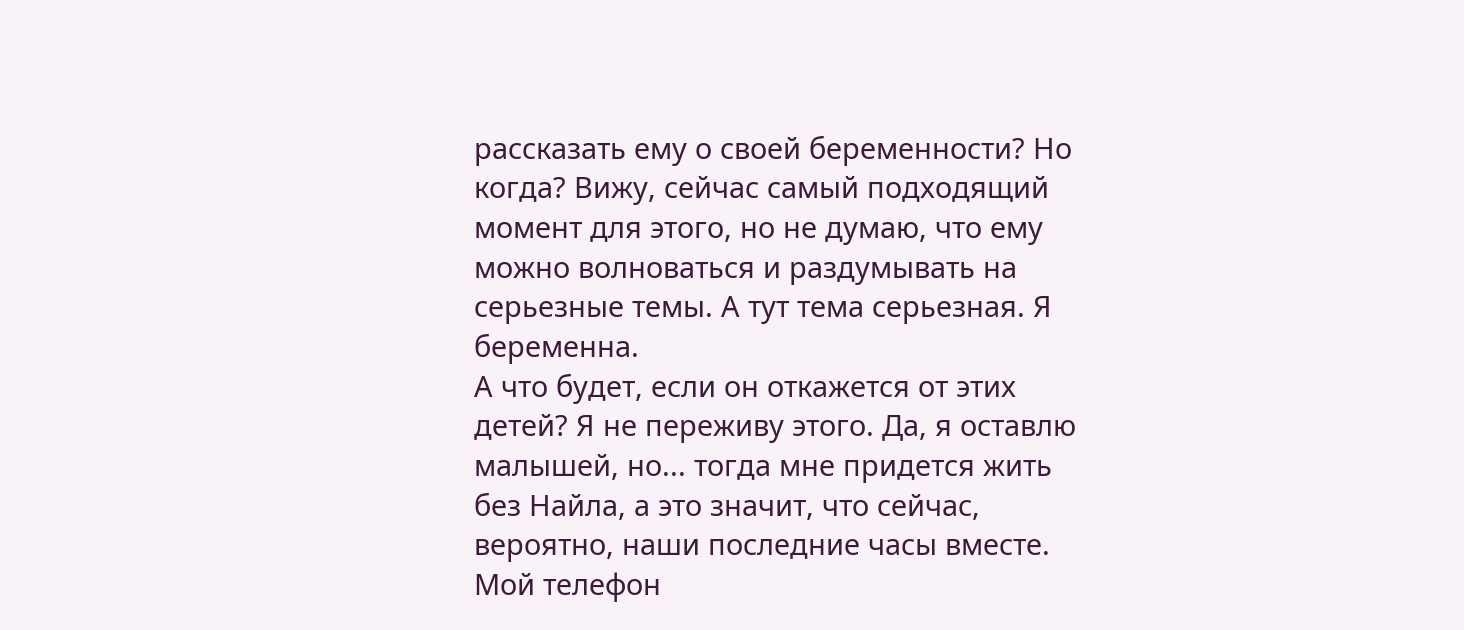рассказать ему о своей беременности? Но когда? Вижу, сейчас самый подходящий момент для этого, но не думаю, что ему можно волноваться и раздумывать на серьезные темы. А тут тема серьезная. Я беременна.
А что будет, если он откажется от этих детей? Я не переживу этого. Да, я оставлю малышей, но... тогда мне придется жить без Найла, а это значит, что сейчас, вероятно, наши последние часы вместе.
Мой телефон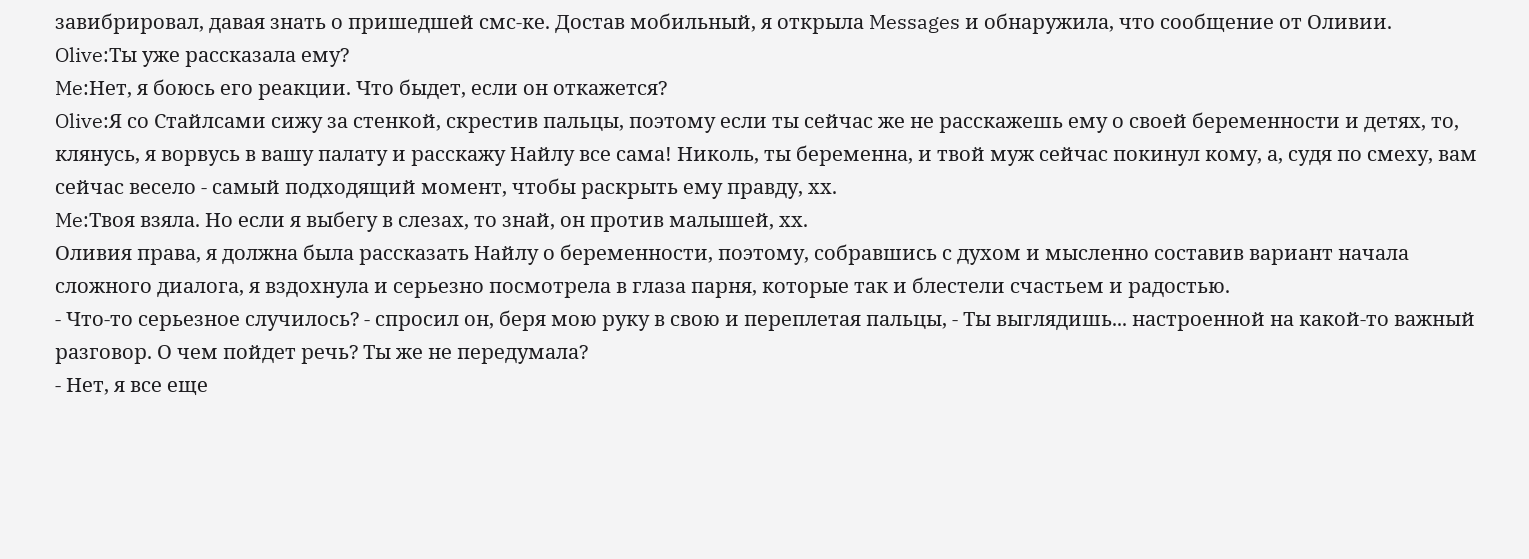завибрировал, давая знать о пришедшей смс-ке. Достав мобильный, я открыла Messages и обнаружила, что сообщение от Оливии.
Olive:Ты уже рассказала ему?
Me:Нет, я боюсь его реакции. Что быдет, если он откажется?
Olive:Я со Стайлсами сижу за стенкой, скрестив пальцы, поэтому если ты сейчас же не расскажешь ему о своей беременности и детях, то, клянусь, я ворвусь в вашу палату и расскажу Найлу все сама! Николь, ты беременна, и твой муж сейчас покинул кому, а, судя по смеху, вам сейчас весело - самый подходящий момент, чтобы раскрыть ему правду, хх.
Me:Твоя взяла. Но если я выбегу в слезах, то знай, он против малышей, хх.
Оливия права, я должна была рассказать Найлу о беременности, поэтому, собравшись с духом и мысленно составив вариант начала сложного диалога, я вздохнула и серьезно посмотрела в глаза парня, которые так и блестели счастьем и радостью.
- Что-то серьезное случилось? - спросил он, беря мою руку в свою и переплетая пальцы, - Ты выглядишь... настроенной на какой-то важный разговор. О чем пойдет речь? Ты же не передумала?
- Нет, я все еще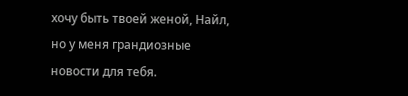хочу быть твоей женой, Найл, но у меня грандиозные новости для тебя.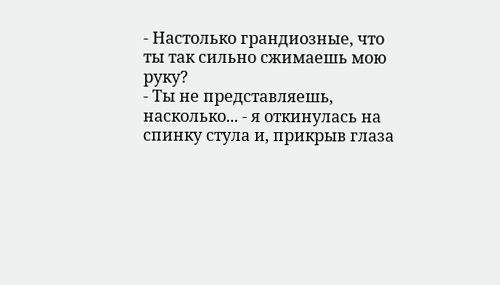- Настолько грандиозные, что ты так сильно сжимаешь мою руку?
- Ты не представляешь, насколько... - я откинулась на спинку стула и, прикрыв глаза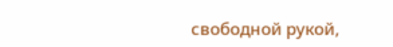свободной рукой,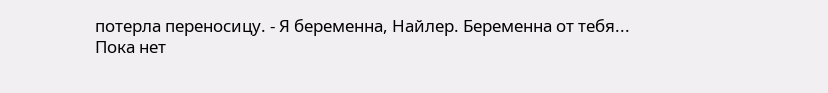потерла переносицу. - Я беременна, Найлер. Беременна от тебя...
Пока нет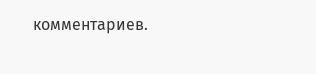комментариев.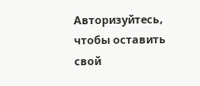Авторизуйтесь, чтобы оставить свой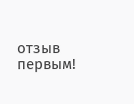отзыв первым!